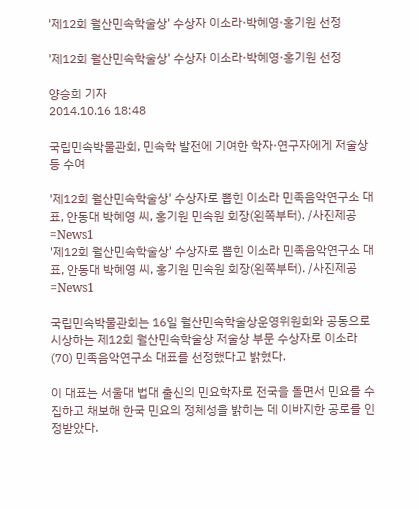'제12회 월산민속학술상' 수상자 이소라·박혜영·홍기원 선정

'제12회 월산민속학술상' 수상자 이소라·박혜영·홍기원 선정

양승희 기자
2014.10.16 18:48

국립민속박물관회, 민속학 발전에 기여한 학자·연구자에게 저술상 등 수여

'제12회 월산민속학술상' 수상자로 뽑힌 이소라 민족음악연구소 대표, 안동대 박혜영 씨, 홍기원 민속원 회장(왼쪽부터). /사진제공=News1
'제12회 월산민속학술상' 수상자로 뽑힌 이소라 민족음악연구소 대표, 안동대 박혜영 씨, 홍기원 민속원 회장(왼쪽부터). /사진제공=News1

국립민속박물관회는 16일 월산민속학술상운영위원회와 공동으로 시상하는 제12회 월산민속학술상 저술상 부문 수상자로 이소라(70) 민족음악연구소 대표를 선정했다고 밝혔다.

이 대표는 서울대 법대 출신의 민요학자로 전국을 돌면서 민요를 수집하고 채보해 한국 민요의 정체성을 밝히는 데 이바지한 공로를 인정받았다.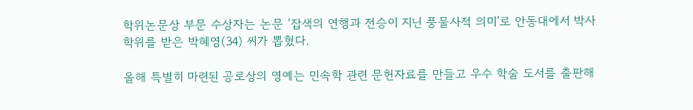학위논문상 부문 수상자는 논문 ‘잡색의 연행과 전승이 지닌 풍물사적 의미’로 안동대에서 박사학위를 받은 박혜영(34) 씨가 뽑혔다.

올해 특별히 마련된 공로상의 영예는 민속학 관련 문헌자료를 만들고 우수 학술 도서를 출판해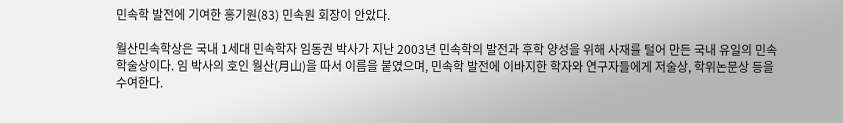민속학 발전에 기여한 홍기원(83) 민속원 회장이 안았다.

월산민속학상은 국내 1세대 민속학자 임동권 박사가 지난 2003년 민속학의 발전과 후학 양성을 위해 사재를 털어 만든 국내 유일의 민속학술상이다. 임 박사의 호인 월산(月山)을 따서 이름을 붙였으며, 민속학 발전에 이바지한 학자와 연구자들에게 저술상, 학위논문상 등을 수여한다.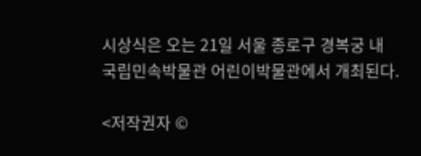시상식은 오는 21일 서울 종로구 경복궁 내 국립민속박물관 어린이박물관에서 개최된다.

<저작권자 ©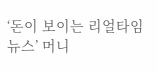‘돈이 보이는 리얼타임 뉴스’ 머니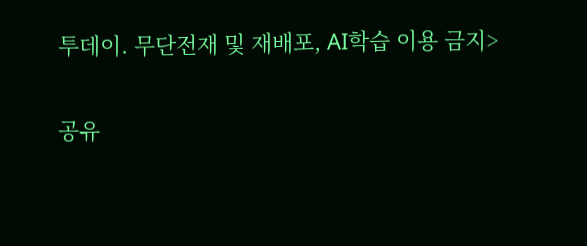투데이. 무단전재 및 재배포, AI학습 이용 금지>

공유